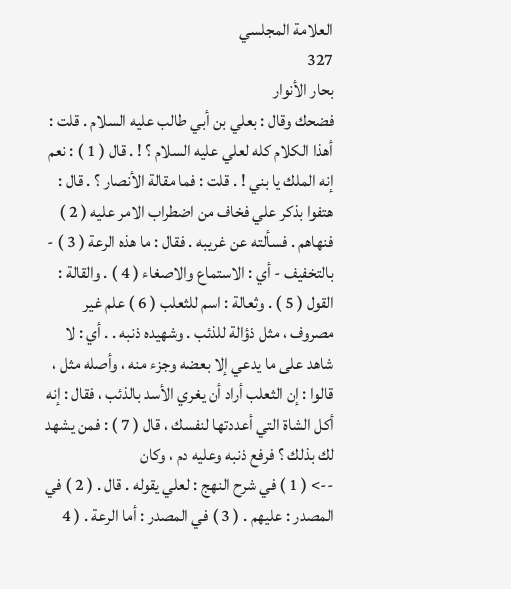العلامة المجلسي
327
بحار الأنوار
فضحك وقال : بعلي بن أبي طالب عليه السلام . قلت : أهذا الكلام كله لعلي عليه السلام ؟ ! . قال ( 1 ) : نعم إنه الملك يا بني ! . قلت : فما مقالة الأنصار ؟ . قال : هتفوا بذكر علي فخاف من اضطراب الامر عليه ( 2 ) فنهاهم . فسألته عن غريبه . فقال : ما هذه الرعة ( 3 ) - بالتخفيف - أي : الاستماع والاصغاء ( 4 ) . والقالة : القول ( 5 ) . وثعالة : اسم للثعلب ( 6 ) علم غير مصروف ، مثل ذؤالة للذئب . وشهيده ذنبه . . أي : لا شاهد على ما يدعي إلا بعضه وجزء منه ، وأصله مثل ، قالوا : إن الثعلب أراد أن يغري الأسد بالذئب ، فقال : إنه أكل الشاة التي أعددتها لنفسك ، قال ( 7 ) : فمن يشهد لك بذلك ؟ فرفع ذنبه وعليه دم ، وكان
--> ( 1 ) في شرح النهج : لعلي يقوله . قال . ( 2 ) في المصدر : عليهم . ( 3 ) في المصدر : أما الرعة . ( 4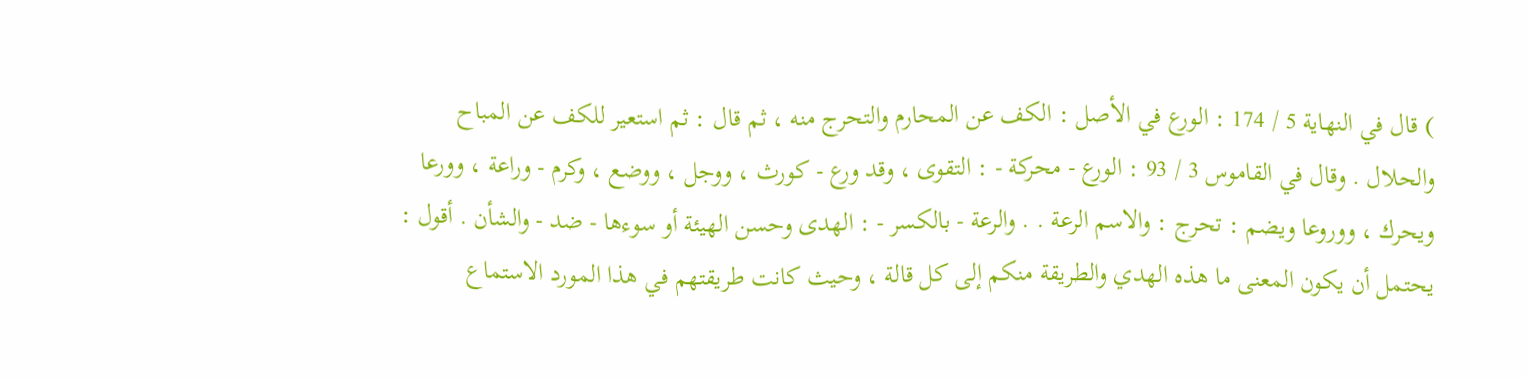) قال في النهاية 5 / 174 : الورع في الأصل : الكف عن المحارم والتحرج منه ، ثم قال : ثم استعير للكف عن المباح والحلال . وقال في القاموس 3 / 93 : الورع - محركة - : التقوى ، وقد ورع - كورث ، ووجل ، ووضع ، وكرم - وراعة ، وورعا ويحرك ، ووروعا ويضم : تحرج : والاسم الرعة . . والرعة - بالكسر - : الهدى وحسن الهيئة أو سوءها - ضد - والشأن . أقول : يحتمل أن يكون المعنى ما هذه الهدي والطريقة منكم إلى كل قالة ، وحيث كانت طريقتهم في هذا المورد الاستماع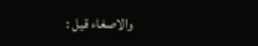والاصغاء قيل :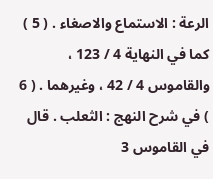الرعة : الاستماع والاصغاء . ( 5 ) كما في النهاية 4 / 123 ، والقاموس 4 / 42 ، وغيرهما . ( 6 ) في شرح النهج : الثعلب . قال في القاموس 3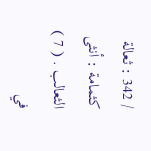/ 342 : ثعالة كثمامة : أنثى الثعالب . ( 7 ) في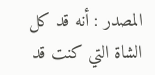المصدر : أنه قد كل الشاة التي كنت قد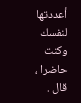أعددتها لنفسك وكنت حاضرا ، قال .